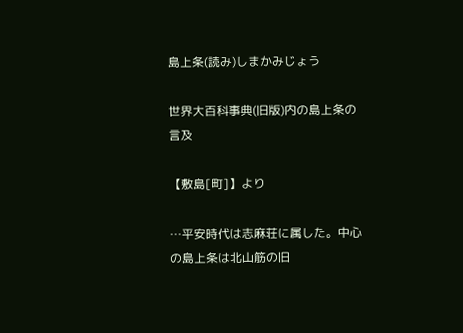島上条(読み)しまかみじょう

世界大百科事典(旧版)内の島上条の言及

【敷島[町]】より

…平安時代は志麻荘に属した。中心の島上条は北山筋の旧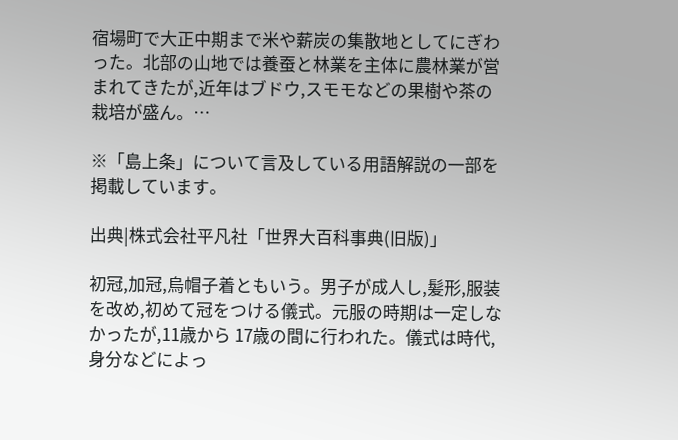宿場町で大正中期まで米や薪炭の集散地としてにぎわった。北部の山地では養蚕と林業を主体に農林業が営まれてきたが,近年はブドウ,スモモなどの果樹や茶の栽培が盛ん。…

※「島上条」について言及している用語解説の一部を掲載しています。

出典|株式会社平凡社「世界大百科事典(旧版)」

初冠,加冠,烏帽子着ともいう。男子が成人し,髪形,服装を改め,初めて冠をつける儀式。元服の時期は一定しなかったが,11歳から 17歳の間に行われた。儀式は時代,身分などによっ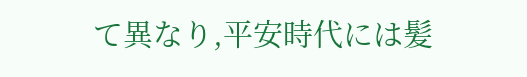て異なり,平安時代には髪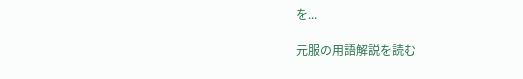を...

元服の用語解説を読む